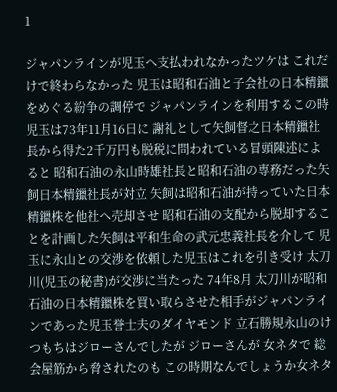1

ジャパンラインが児玉へ支払われなかったツケは これだけで終わらなかった 児玉は昭和石油と子会社の日本精鑞をめぐる紛争の調停で ジャパンラインを利用するこの時 児玉は73年11月16日に 謝礼として矢飼督之日本精鑞社長から得た2千万円も脱税に問われている冒頭陳述によると 昭和石油の永山時雄社長と昭和石油の専務だった矢飼日本精鑞社長が対立 矢飼は昭和石油が持っていた日本精鑞株を他社へ売却させ 昭和石油の支配から脱却することを計画した矢飼は平和生命の武元忠義社長を介して 児玉に永山との交渉を依頼した児玉はこれを引き受け 太刀川(児玉の秘書)が交渉に当たった 74年8月 太刀川が昭和石油の日本精鑞株を買い取らさせた相手がジャパンラインであった児玉誉士夫のダイヤモンド 立石勝規永山のけつもちはジローさんでしたが ジローさんが 女ネタで 総会屋筋から脅されたのも この時期なんでしょうか女ネタ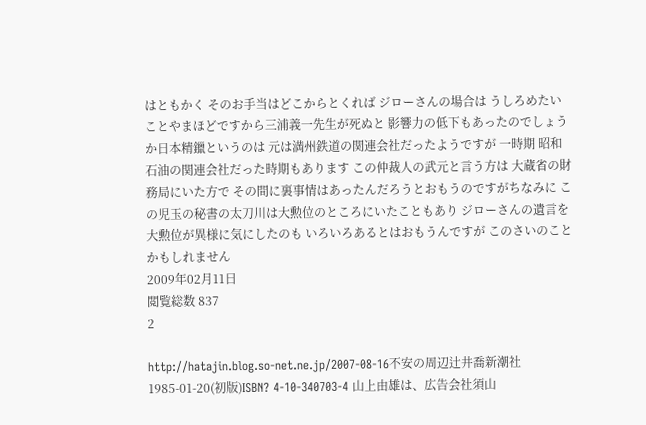はともかく そのお手当はどこからとくれば ジローさんの場合は うしろめたいことやまほどですから三浦義一先生が死ぬと 影響力の低下もあったのでしょうか日本精鑞というのは 元は満州鉄道の関連会社だったようですが 一時期 昭和石油の関連会社だった時期もあります この仲裁人の武元と言う方は 大蔵省の財務局にいた方で その間に裏事情はあったんだろうとおもうのですがちなみに この児玉の秘書の太刀川は大勲位のところにいたこともあり ジローさんの遺言を 大勲位が異様に気にしたのも いろいろあるとはおもうんですが このさいのことかもしれません
2009年02月11日
閲覧総数 837
2

http://hatajin.blog.so-net.ne.jp/2007-08-16不安の周辺辻井喬新潮社1985-01-20(初版)ISBN? 4-10-340703-4 山上由雄は、広告会社須山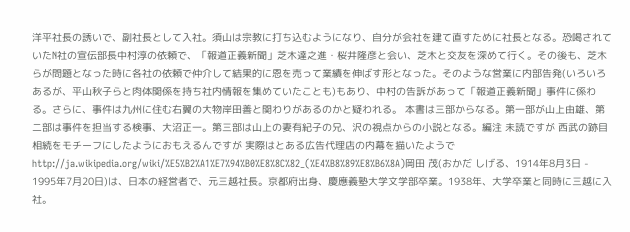洋平社長の誘いで、副社長として入社。須山は宗教に打ち込むようになり、自分が会社を建て直すために社長となる。恐喝されていたN社の宣伝部長中村淳の依頼で、「報道正義新聞」芝木達之進・桜井隆彦と会い、芝木と交友を深めて行く。その後も、芝木らが問題となった時に各社の依頼で仲介して結果的に恩を売って業績を伸ばす形となった。そのような営業に内部告発(いろいろあるが、平山秋子らと肉体関係を持ち社内情報を集めていたことも)もあり、中村の告訴があって「報道正義新聞」事件に係わる。さらに、事件は九州に住む右翼の大物岸田善と関わりがあるのかと疑われる。 本書は三部からなる。第一部が山上由雄、第二部は事件を担当する検事、大沼正一。第三部は山上の妻有紀子の兄、沢の視点からの小説となる。編注 未読ですが 西武の跡目相続をモチーフにしたようにおもえるんですが 実際はとある広告代理店の内幕を描いたようでhttp://ja.wikipedia.org/wiki/%E5%B2%A1%E7%94%B0%E8%8C%82_(%E4%B8%89%E8%B6%8A)岡田 茂(おかだ しげる、1914年8月3日 - 1995年7月20日)は、日本の経営者で、元三越社長。京都府出身、慶應義塾大学文学部卒業。1938年、大学卒業と同時に三越に入社。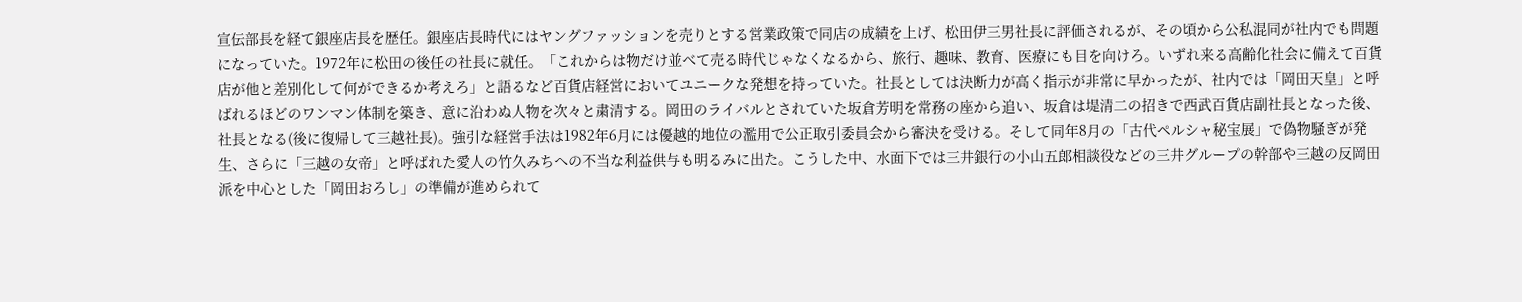宣伝部長を経て銀座店長を歴任。銀座店長時代にはヤングファッションを売りとする営業政策で同店の成績を上げ、松田伊三男社長に評価されるが、その頃から公私混同が社内でも問題になっていた。1972年に松田の後任の社長に就任。「これからは物だけ並べて売る時代じゃなくなるから、旅行、趣味、教育、医療にも目を向けろ。いずれ来る高齢化社会に備えて百貨店が他と差別化して何ができるか考えろ」と語るなど百貨店経営においてユニークな発想を持っていた。社長としては決断力が高く指示が非常に早かったが、社内では「岡田天皇」と呼ばれるほどのワンマン体制を築き、意に沿わぬ人物を次々と粛清する。岡田のライバルとされていた坂倉芳明を常務の座から追い、坂倉は堤清二の招きで西武百貨店副社長となった後、社長となる(後に復帰して三越社長)。強引な経営手法は1982年6月には優越的地位の濫用で公正取引委員会から審決を受ける。そして同年8月の「古代ペルシャ秘宝展」で偽物騒ぎが発生、さらに「三越の女帝」と呼ばれた愛人の竹久みちへの不当な利益供与も明るみに出た。こうした中、水面下では三井銀行の小山五郎相談役などの三井グループの幹部や三越の反岡田派を中心とした「岡田おろし」の準備が進められて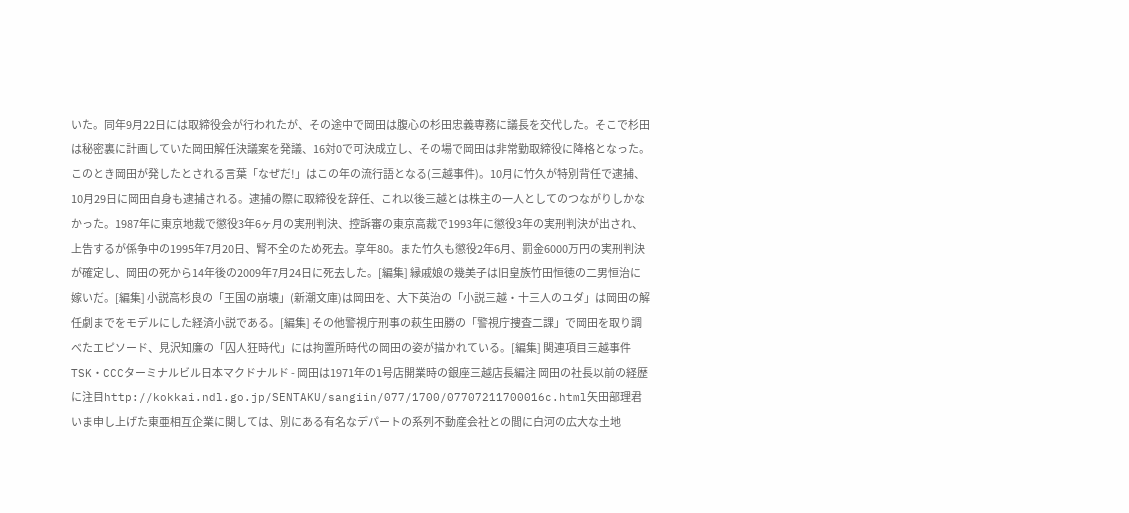いた。同年9月22日には取締役会が行われたが、その途中で岡田は腹心の杉田忠義専務に議長を交代した。そこで杉田は秘密裏に計画していた岡田解任決議案を発議、16対0で可決成立し、その場で岡田は非常勤取締役に降格となった。このとき岡田が発したとされる言葉「なぜだ!」はこの年の流行語となる(三越事件)。10月に竹久が特別背任で逮捕、10月29日に岡田自身も逮捕される。逮捕の際に取締役を辞任、これ以後三越とは株主の一人としてのつながりしかなかった。1987年に東京地裁で懲役3年6ヶ月の実刑判決、控訴審の東京高裁で1993年に懲役3年の実刑判決が出され、上告するが係争中の1995年7月20日、腎不全のため死去。享年80。また竹久も懲役2年6月、罰金6000万円の実刑判決が確定し、岡田の死から14年後の2009年7月24日に死去した。[編集] 縁戚娘の幾美子は旧皇族竹田恒徳の二男恒治に嫁いだ。[編集] 小説高杉良の「王国の崩壊」(新潮文庫)は岡田を、大下英治の「小説三越・十三人のユダ」は岡田の解任劇までをモデルにした経済小説である。[編集] その他警視庁刑事の萩生田勝の「警視庁捜査二課」で岡田を取り調べたエピソード、見沢知廉の「囚人狂時代」には拘置所時代の岡田の姿が描かれている。[編集] 関連項目三越事件TSK・CCCターミナルビル日本マクドナルド - 岡田は1971年の1号店開業時の銀座三越店長編注 岡田の社長以前の経歴に注目http://kokkai.ndl.go.jp/SENTAKU/sangiin/077/1700/07707211700016c.html矢田部理君 いま申し上げた東亜相互企業に関しては、別にある有名なデパートの系列不動産会社との間に白河の広大な土地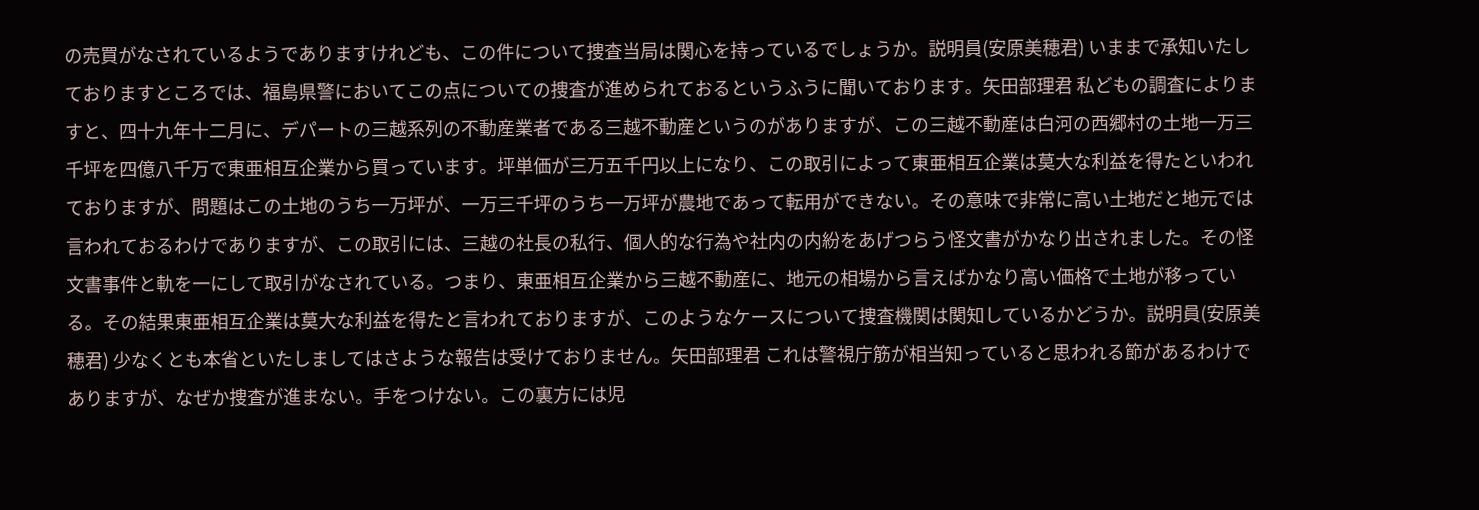の売買がなされているようでありますけれども、この件について捜査当局は関心を持っているでしょうか。説明員(安原美穂君) いままで承知いたしておりますところでは、福島県警においてこの点についての捜査が進められておるというふうに聞いております。矢田部理君 私どもの調査によりますと、四十九年十二月に、デパートの三越系列の不動産業者である三越不動産というのがありますが、この三越不動産は白河の西郷村の土地一万三千坪を四億八千万で東亜相互企業から買っています。坪単価が三万五千円以上になり、この取引によって東亜相互企業は莫大な利益を得たといわれておりますが、問題はこの土地のうち一万坪が、一万三千坪のうち一万坪が農地であって転用ができない。その意味で非常に高い土地だと地元では言われておるわけでありますが、この取引には、三越の社長の私行、個人的な行為や社内の内紛をあげつらう怪文書がかなり出されました。その怪文書事件と軌を一にして取引がなされている。つまり、東亜相互企業から三越不動産に、地元の相場から言えばかなり高い価格で土地が移っている。その結果東亜相互企業は莫大な利益を得たと言われておりますが、このようなケースについて捜査機関は関知しているかどうか。説明員(安原美穂君) 少なくとも本省といたしましてはさような報告は受けておりません。矢田部理君 これは警視庁筋が相当知っていると思われる節があるわけでありますが、なぜか捜査が進まない。手をつけない。この裏方には児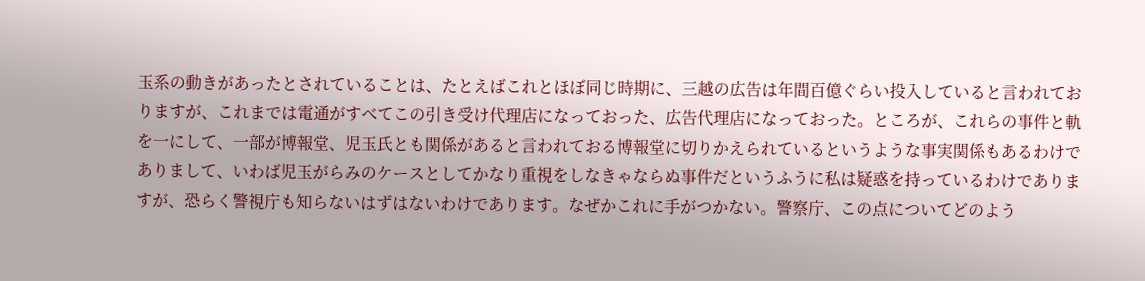玉系の動きがあったとされていることは、たとえばこれとほぼ同じ時期に、三越の広告は年間百億ぐらい投入していると言われておりますが、これまでは電通がすべてこの引き受け代理店になっておった、広告代理店になっておった。ところが、これらの事件と軌を一にして、一部が博報堂、児玉氏とも関係があると言われておる博報堂に切りかえられているというような事実関係もあるわけでありまして、いわば児玉がらみのケースとしてかなり重視をしなきゃならぬ事件だというふうに私は疑惑を持っているわけでありますが、恐らく警視庁も知らないはずはないわけであります。なぜかこれに手がつかない。警察庁、この点についてどのよう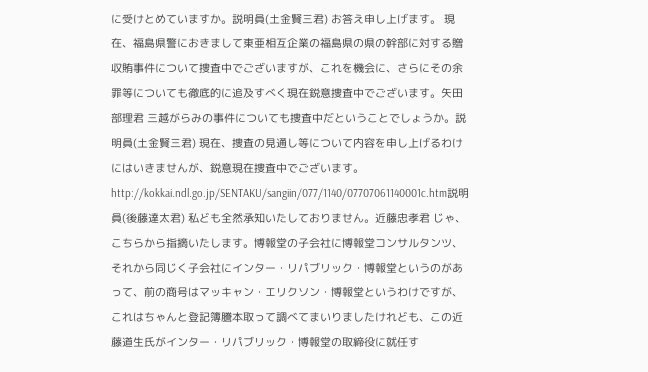に受けとめていますか。説明員(土金賢三君) お答え申し上げます。 現在、福島県警におきまして東亜相互企業の福島県の県の幹部に対する贈収賄事件について捜査中でございますが、これを機会に、さらにその余罪等についても徹底的に追及すべく現在鋭意捜査中でございます。矢田部理君 三越がらみの事件についても捜査中だということでしょうか。説明員(土金賢三君) 現在、捜査の見通し等について内容を申し上げるわけにはいきませんが、鋭意現在捜査中でございます。http://kokkai.ndl.go.jp/SENTAKU/sangiin/077/1140/07707061140001c.htm説明員(後藤達太君) 私ども全然承知いたしておりません。近藤忠孝君 じゃ、こちらから指摘いたします。博報堂の子会社に博報堂コンサルタンツ、それから同じく子会社にインター・リパブリック・博報堂というのがあって、前の商号はマッキャン・エリクソン・博報堂というわけですが、これはちゃんと登記簿謄本取って調べてまいりましたけれども、この近藤道生氏がインター・リパブリック・博報堂の取締役に就任す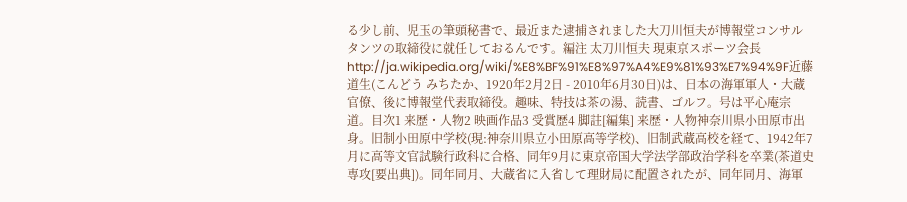る少し前、児玉の筆頭秘書で、最近また逮捕されました大刀川恒夫が博報堂コンサルタンツの取締役に就任しておるんです。編注 太刀川恒夫 現東京スポーツ会長http://ja.wikipedia.org/wiki/%E8%BF%91%E8%97%A4%E9%81%93%E7%94%9F近藤 道生(こんどう みちたか、1920年2月2日 - 2010年6月30日)は、日本の海軍軍人・大蔵官僚、後に博報堂代表取締役。趣味、特技は茶の湯、読書、ゴルフ。号は平心庵宗道。目次1 来歴・人物2 映画作品3 受賞歴4 脚註[編集] 来歴・人物神奈川県小田原市出身。旧制小田原中学校(現:神奈川県立小田原高等学校)、旧制武蔵高校を経て、1942年7月に高等文官試験行政科に合格、同年9月に東京帝国大学法学部政治学科を卒業(茶道史専攻[要出典])。同年同月、大蔵省に入省して理財局に配置されたが、同年同月、海軍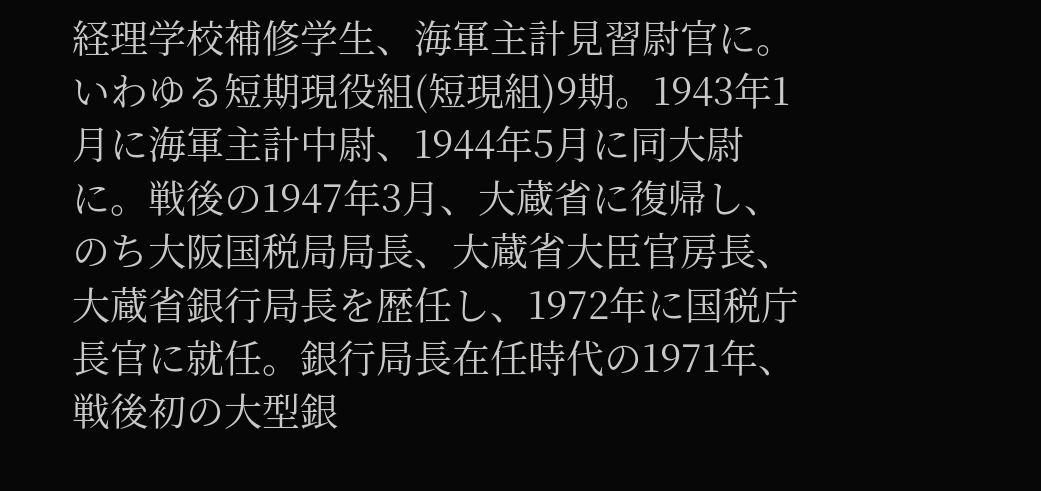経理学校補修学生、海軍主計見習尉官に。いわゆる短期現役組(短現組)9期。1943年1月に海軍主計中尉、1944年5月に同大尉に。戦後の1947年3月、大蔵省に復帰し、のち大阪国税局局長、大蔵省大臣官房長、大蔵省銀行局長を歴任し、1972年に国税庁長官に就任。銀行局長在任時代の1971年、戦後初の大型銀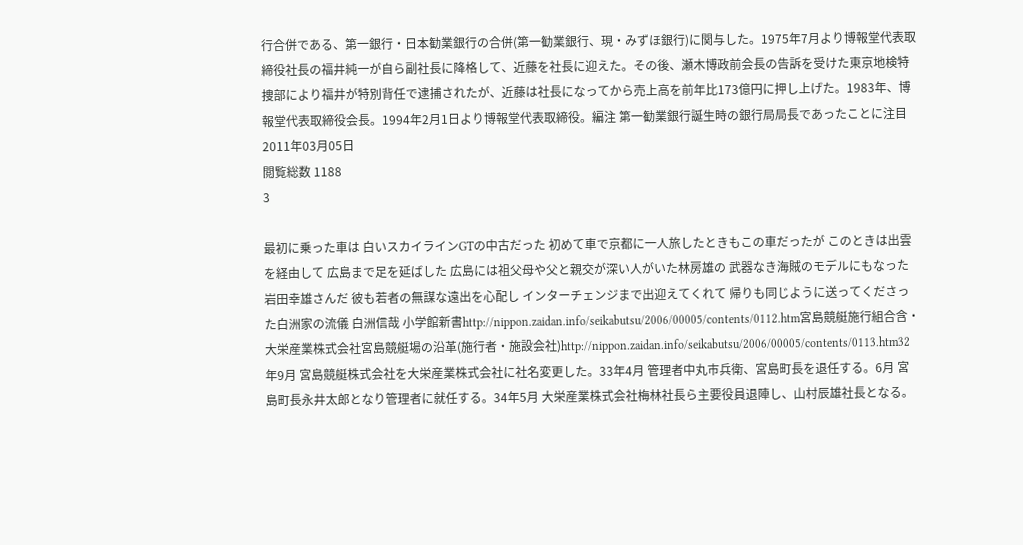行合併である、第一銀行・日本勧業銀行の合併(第一勧業銀行、現・みずほ銀行)に関与した。1975年7月より博報堂代表取締役社長の福井純一が自ら副社長に降格して、近藤を社長に迎えた。その後、瀬木博政前会長の告訴を受けた東京地検特捜部により福井が特別背任で逮捕されたが、近藤は社長になってから売上高を前年比173億円に押し上げた。1983年、博報堂代表取締役会長。1994年2月1日より博報堂代表取締役。編注 第一勧業銀行誕生時の銀行局局長であったことに注目
2011年03月05日
閲覧総数 1188
3

最初に乗った車は 白いスカイラインGTの中古だった 初めて車で京都に一人旅したときもこの車だったが このときは出雲を経由して 広島まで足を延ばした 広島には祖父母や父と親交が深い人がいた林房雄の 武器なき海賊のモデルにもなった岩田幸雄さんだ 彼も若者の無謀な遠出を心配し インターチェンジまで出迎えてくれて 帰りも同じように送ってくださった白洲家の流儀 白洲信哉 小学館新書http://nippon.zaidan.info/seikabutsu/2006/00005/contents/0112.htm宮島競艇施行組合含・大栄産業株式会社宮島競艇場の沿革(施行者・施設会社)http://nippon.zaidan.info/seikabutsu/2006/00005/contents/0113.htm32年9月 宮島競艇株式会社を大栄産業株式会社に社名変更した。33年4月 管理者中丸市兵衛、宮島町長を退任する。6月 宮島町長永井太郎となり管理者に就任する。34年5月 大栄産業株式会社梅林社長ら主要役員退陣し、山村辰雄社長となる。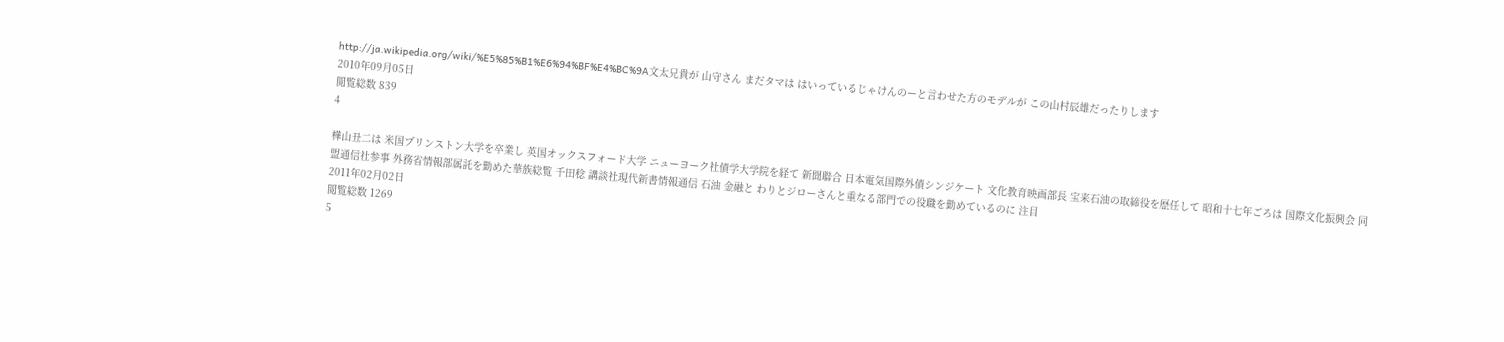http://ja.wikipedia.org/wiki/%E5%85%B1%E6%94%BF%E4%BC%9A文太兄貴が 山守さん まだタマは はいっているじゃけんのーと言わせた方のモデルが この山村辰雄だったりします
2010年09月05日
閲覧総数 839
4

樺山丑二は 米国プリンストン大学を卒業し 英国オックスフォード大学 ニューヨーク社債学大学院を経て 新聞聯合 日本電気国際外債シンジケート 文化教育映画部長 宝来石油の取締役を歴任して 昭和十七年ごろは 国際文化振興会 同盟通信社参事 外務省情報部属託を勤めた華族総覧 千田稔 講談社現代新書情報通信 石油 金融と わりとジローさんと重なる部門での役職を勤めているのに 注目
2011年02月02日
閲覧総数 1269
5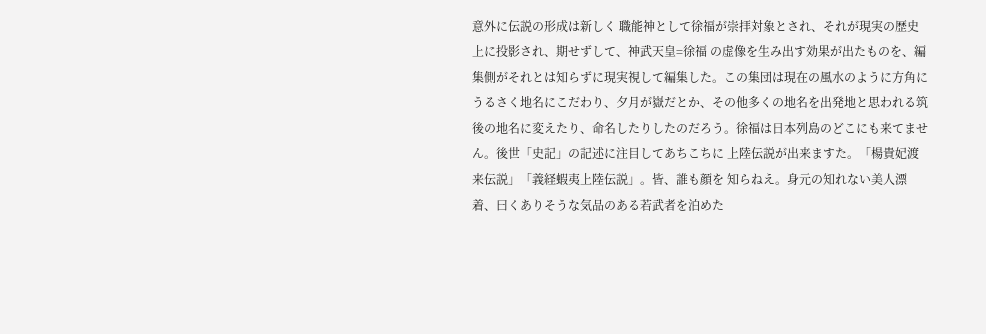意外に伝説の形成は新しく 職能神として徐福が崇拝対象とされ、それが現実の歴史上に投影され、期せずして、神武天皇=徐福 の虚像を生み出す効果が出たものを、編集側がそれとは知らずに現実視して編集した。この集団は現在の風水のように方角にうるさく地名にこだわり、夕月が嶽だとか、その他多くの地名を出発地と思われる筑後の地名に変えたり、命名したりしたのだろう。徐福は日本列島のどこにも来てません。後世「史記」の記述に注目してあちこちに 上陸伝説が出来ますた。「楊貴妃渡来伝説」「義経蝦夷上陸伝説」。皆、誰も顔を 知らねえ。身元の知れない美人漂着、曰くありそうな気品のある若武者を泊めた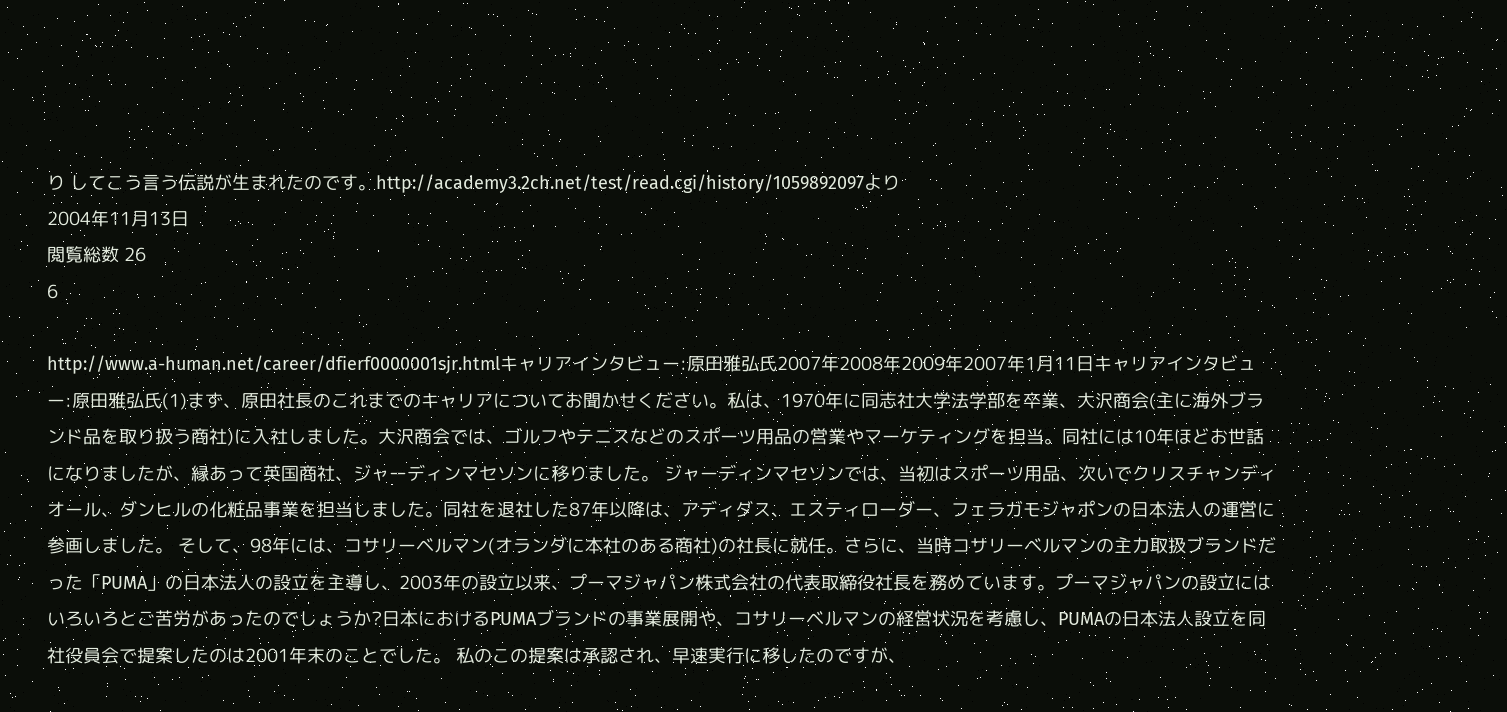り してこう言う伝説が生まれたのです。http://academy3.2ch.net/test/read.cgi/history/1059892097より
2004年11月13日
閲覧総数 26
6

http://www.a-human.net/career/dfierf0000001sjr.htmlキャリアインタビュー:原田雅弘氏2007年2008年2009年2007年1月11日キャリアインタビュー:原田雅弘氏(1)まず、原田社長のこれまでのキャリアについてお聞かせください。私は、1970年に同志社大学法学部を卒業、大沢商会(主に海外ブランド品を取り扱う商社)に入社しました。大沢商会では、ゴルフやテニスなどのスポーツ用品の営業やマーケティングを担当。同社には10年ほどお世話になりましたが、縁あって英国商社、ジャーディンマセソンに移りました。 ジャーディンマセソンでは、当初はスポーツ用品、次いでクリスチャンディオール、ダンヒルの化粧品事業を担当しました。同社を退社した87年以降は、アディダス、エスティローダー、フェラガモジャポンの日本法人の運営に参画しました。 そして、98年には、コサリーベルマン(オランダに本社のある商社)の社長に就任。さらに、当時コサリーベルマンの主力取扱ブランドだった「PUMA」の日本法人の設立を主導し、2003年の設立以来、プーマジャパン株式会社の代表取締役社長を務めています。プーマジャパンの設立にはいろいろとご苦労があったのでしょうか?日本におけるPUMAブランドの事業展開や、コサリーベルマンの経営状況を考慮し、PUMAの日本法人設立を同社役員会で提案したのは2001年末のことでした。 私のこの提案は承認され、早速実行に移したのですが、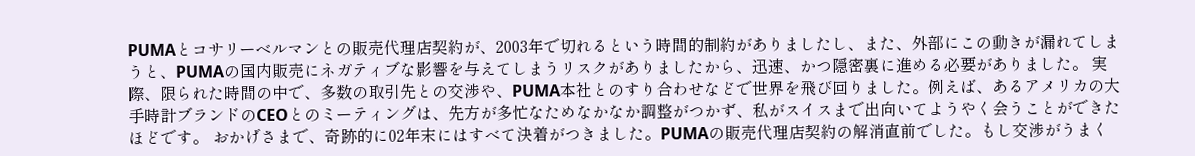PUMAとコサリーベルマンとの販売代理店契約が、2003年で切れるという時間的制約がありましたし、また、外部にこの動きが漏れてしまうと、PUMAの国内販売にネガティブな影響を与えてしまうリスクがありましたから、迅速、かつ隠密裏に進める必要がありました。 実際、限られた時間の中で、多数の取引先との交渉や、PUMA本社とのすり合わせなどで世界を飛び回りました。例えば、あるアメリカの大手時計ブランドのCEOとのミーティングは、先方が多忙なためなかなか調整がつかず、私がスイスまで出向いてようやく会うことができたほどです。 おかげさまで、奇跡的に02年末にはすべて決着がつきました。PUMAの販売代理店契約の解消直前でした。もし交渉がうまく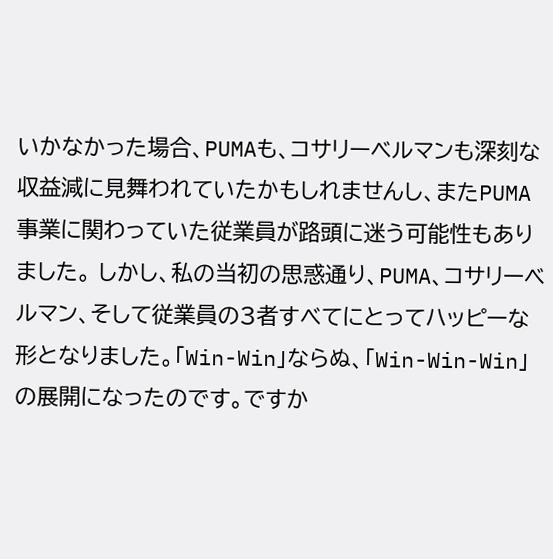いかなかった場合、PUMAも、コサリーベルマンも深刻な収益減に見舞われていたかもしれませんし、またPUMA事業に関わっていた従業員が路頭に迷う可能性もありました。 しかし、私の当初の思惑通り、PUMA、コサリーベルマン、そして従業員の3者すべてにとってハッピーな形となりました。「Win-Win」ならぬ、「Win-Win-Win」の展開になったのです。ですか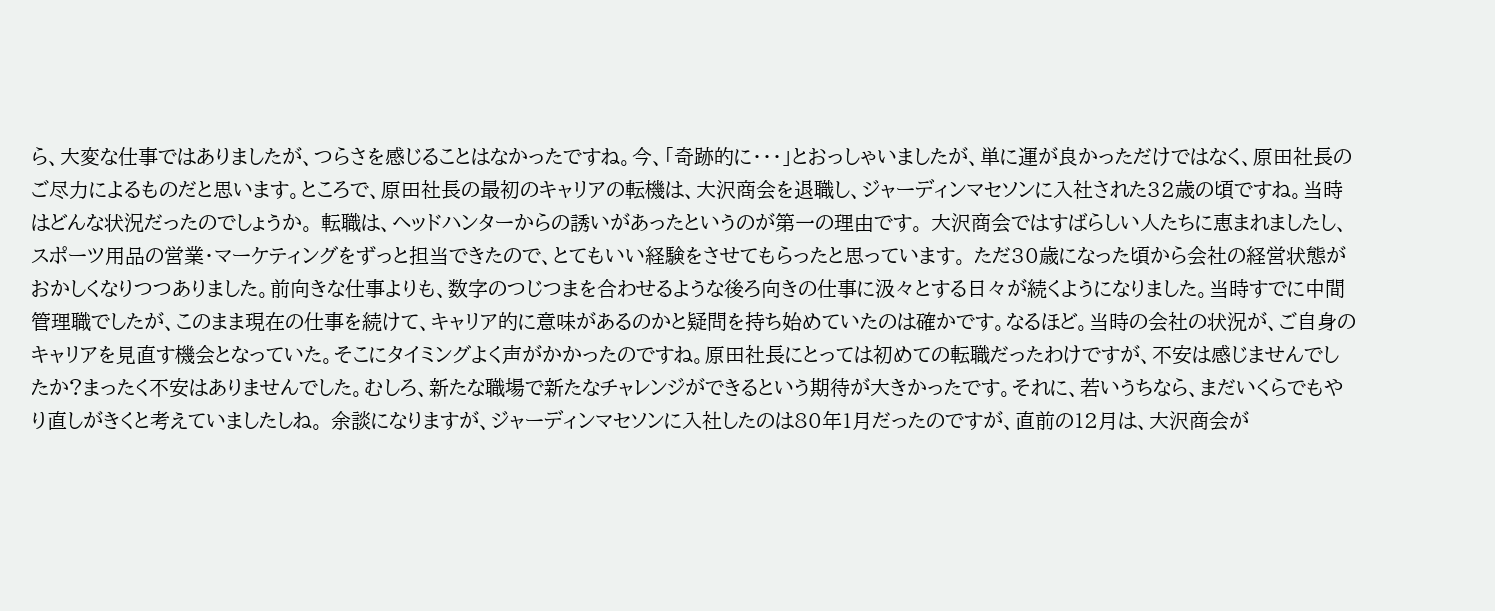ら、大変な仕事ではありましたが、つらさを感じることはなかったですね。今、「奇跡的に・・・」とおっしゃいましたが、単に運が良かっただけではなく、原田社長のご尽力によるものだと思います。ところで、原田社長の最初のキャリアの転機は、大沢商会を退職し、ジャーディンマセソンに入社された32歳の頃ですね。当時はどんな状況だったのでしょうか。 転職は、ヘッドハンターからの誘いがあったというのが第一の理由です。 大沢商会ではすばらしい人たちに恵まれましたし、スポーツ用品の営業・マーケティングをずっと担当できたので、とてもいい経験をさせてもらったと思っています。 ただ30歳になった頃から会社の経営状態がおかしくなりつつありました。前向きな仕事よりも、数字のつじつまを合わせるような後ろ向きの仕事に汲々とする日々が続くようになりました。当時すでに中間管理職でしたが、このまま現在の仕事を続けて、キャリア的に意味があるのかと疑問を持ち始めていたのは確かです。なるほど。当時の会社の状況が、ご自身のキャリアを見直す機会となっていた。そこにタイミングよく声がかかったのですね。原田社長にとっては初めての転職だったわけですが、不安は感じませんでしたか?まったく不安はありませんでした。むしろ、新たな職場で新たなチャレンジができるという期待が大きかったです。それに、若いうちなら、まだいくらでもやり直しがきくと考えていましたしね。 余談になりますが、ジャーディンマセソンに入社したのは80年1月だったのですが、直前の12月は、大沢商会が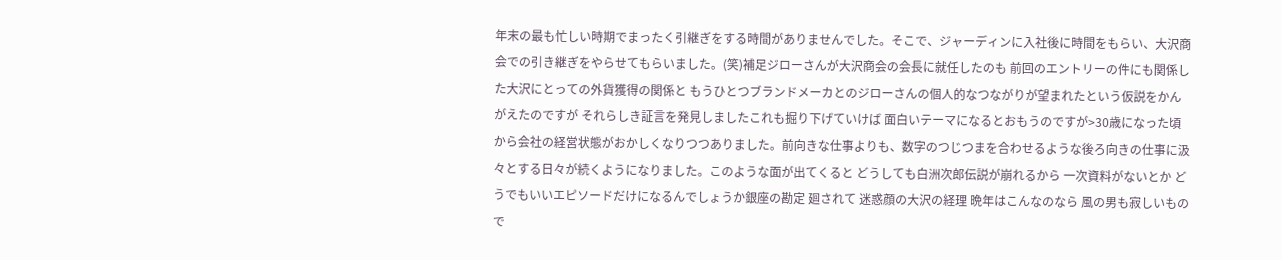年末の最も忙しい時期でまったく引継ぎをする時間がありませんでした。そこで、ジャーディンに入社後に時間をもらい、大沢商会での引き継ぎをやらせてもらいました。(笑)補足ジローさんが大沢商会の会長に就任したのも 前回のエントリーの件にも関係した大沢にとっての外貨獲得の関係と もうひとつブランドメーカとのジローさんの個人的なつながりが望まれたという仮説をかんがえたのですが それらしき証言を発見しましたこれも掘り下げていけば 面白いテーマになるとおもうのですが>30歳になった頃から会社の経営状態がおかしくなりつつありました。前向きな仕事よりも、数字のつじつまを合わせるような後ろ向きの仕事に汲々とする日々が続くようになりました。このような面が出てくると どうしても白洲次郎伝説が崩れるから 一次資料がないとか どうでもいいエピソードだけになるんでしょうか銀座の勘定 廻されて 迷惑顔の大沢の経理 晩年はこんなのなら 風の男も寂しいもので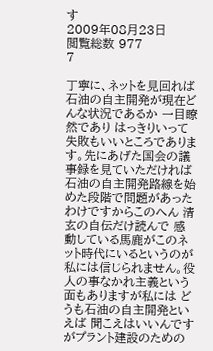す
2009年08月23日
閲覧総数 977
7

丁寧に、ネットを見回れば 石油の自主開発が現在どんな状況であるか 一目瞭然であり はっきりいって失敗もいいところであります。先にあげた国会の議事録を見ていただければ石油の自主開発路線を始めた段階で問題があったわけですからこのへん 清玄の自伝だけ読んで 感動している馬鹿がこのネット時代にいるというのが私には信じられません。役人の事なかれ主義という面もありますが私には どうも石油の自主開発といえば 聞こえはいいんですがプラント建設のための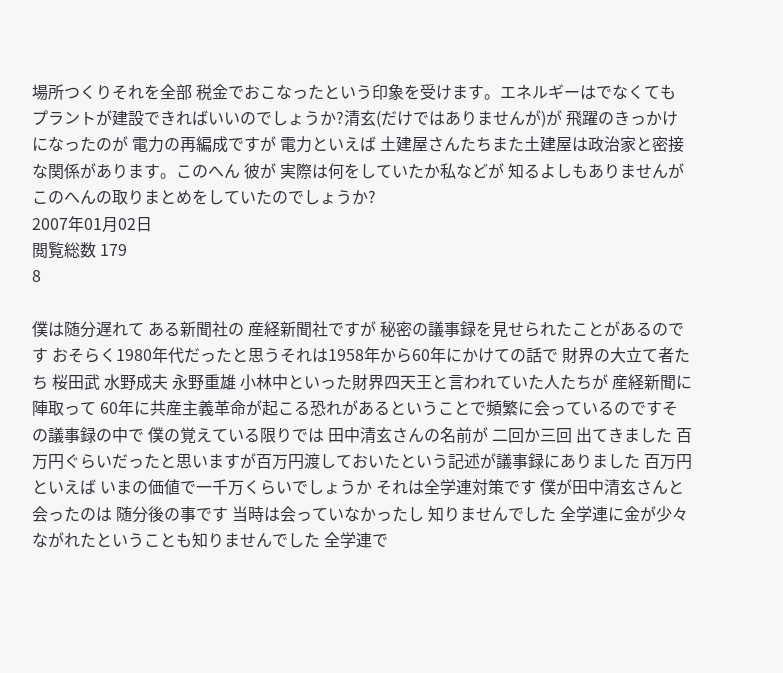場所つくりそれを全部 税金でおこなったという印象を受けます。エネルギーはでなくても プラントが建設できればいいのでしょうか?清玄(だけではありませんが)が 飛躍のきっかけになったのが 電力の再編成ですが 電力といえば 土建屋さんたちまた土建屋は政治家と密接な関係があります。このへん 彼が 実際は何をしていたか私などが 知るよしもありませんがこのへんの取りまとめをしていたのでしょうか?
2007年01月02日
閲覧総数 179
8

僕は随分遅れて ある新聞社の 産経新聞社ですが 秘密の議事録を見せられたことがあるのです おそらく1980年代だったと思うそれは1958年から60年にかけての話で 財界の大立て者たち 桜田武 水野成夫 永野重雄 小林中といった財界四天王と言われていた人たちが 産経新聞に陣取って 60年に共産主義革命が起こる恐れがあるということで頻繁に会っているのですその議事録の中で 僕の覚えている限りでは 田中清玄さんの名前が 二回か三回 出てきました 百万円ぐらいだったと思いますが百万円渡しておいたという記述が議事録にありました 百万円といえば いまの価値で一千万くらいでしょうか それは全学連対策です 僕が田中清玄さんと会ったのは 随分後の事です 当時は会っていなかったし 知りませんでした 全学連に金が少々ながれたということも知りませんでした 全学連で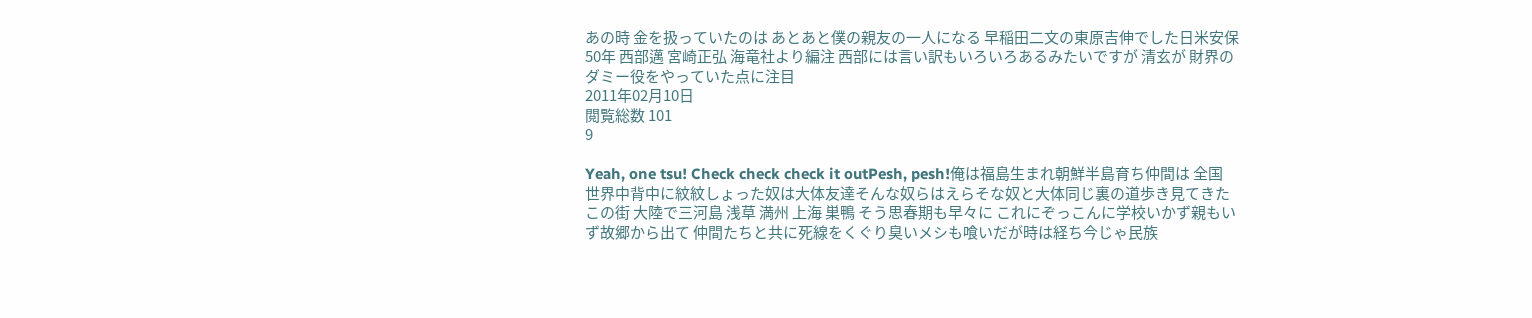あの時 金を扱っていたのは あとあと僕の親友の一人になる 早稲田二文の東原吉伸でした日米安保50年 西部邁 宮崎正弘 海竜社より編注 西部には言い訳もいろいろあるみたいですが 清玄が 財界のダミー役をやっていた点に注目
2011年02月10日
閲覧総数 101
9

Yeah, one tsu! Check check check it outPesh, pesh!俺は福島生まれ朝鮮半島育ち仲間は 全国 世界中背中に紋紋しょった奴は大体友達そんな奴らはえらそな奴と大体同じ裏の道歩き見てきたこの街 大陸で三河島 浅草 満州 上海 巣鴨 そう思春期も早々に これにぞっこんに学校いかず親もいず故郷から出て 仲間たちと共に死線をくぐり臭いメシも喰いだが時は経ち今じゃ民族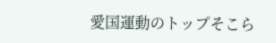愛国運動のトップそこら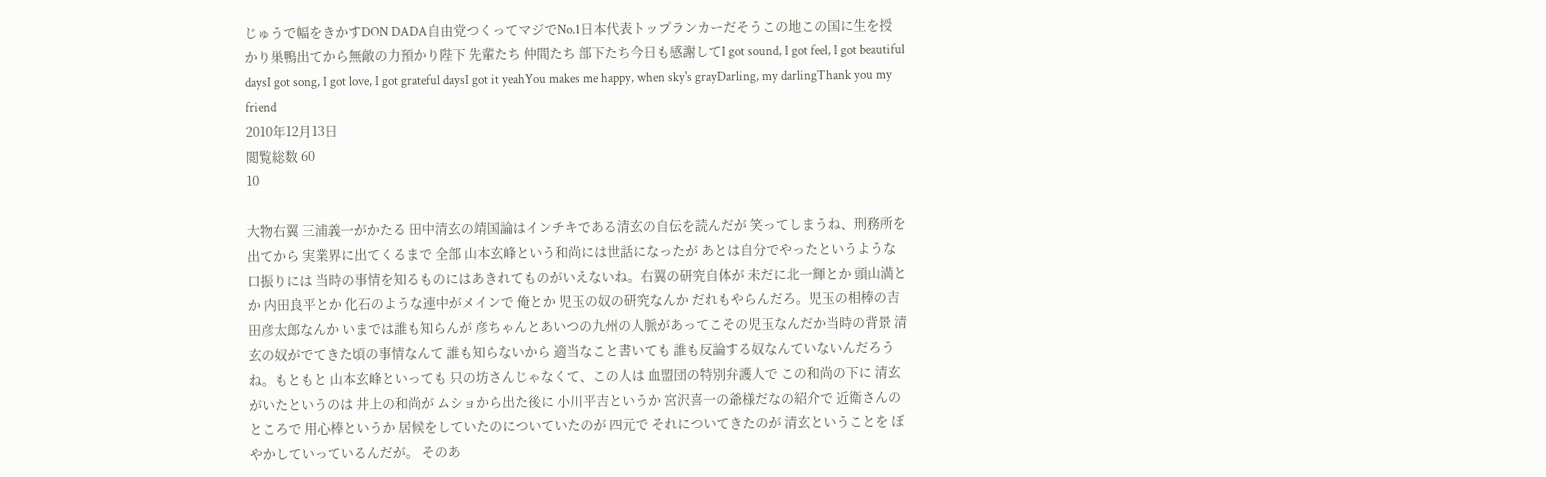じゅうで幅をきかすDON DADA自由党つくってマジでNo.1日本代表トップランカーだそうこの地この国に生を授かり巣鴨出てから無敵の力預かり陛下 先輩たち 仲間たち 部下たち今日も感謝してI got sound, I got feel, I got beautiful daysI got song, I got love, I got grateful daysI got it yeahYou makes me happy, when sky's grayDarling, my darlingThank you my friend
2010年12月13日
閲覧総数 60
10

大物右翼 三浦義一がかたる 田中清玄の靖国論はインチキである清玄の自伝を読んだが 笑ってしまうね、刑務所を出てから 実業界に出てくるまで 全部 山本玄峰という和尚には世話になったが あとは自分でやったというような口振りには 当時の事情を知るものにはあきれてものがいえないね。右翼の研究自体が 未だに北一輝とか 頭山満とか 内田良平とか 化石のような連中がメインで 俺とか 児玉の奴の研究なんか だれもやらんだろ。児玉の相棒の吉田彦太郎なんか いまでは誰も知らんが 彦ちゃんとあいつの九州の人脈があってこその児玉なんだか当時の背景 清玄の奴がでてきた頃の事情なんて 誰も知らないから 適当なこと書いても 誰も反論する奴なんていないんだろうね。もともと 山本玄峰といっても 只の坊さんじゃなくて、この人は 血盟団の特別弁護人で この和尚の下に 清玄がいたというのは 井上の和尚が ムショから出た後に 小川平吉というか 宮沢喜一の爺様だなの紹介で 近衛さんのところで 用心棒というか 居候をしていたのについていたのが 四元で それについてきたのが 清玄ということを ぼやかしていっているんだが。 そのあ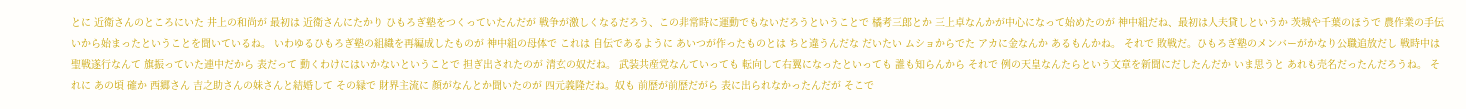とに 近衛さんのところにいた 井上の和尚が 最初は 近衛さんにたかり ひもろぎ塾をつくっていたんだが 戦争が激しくなるだろう、この非常時に運動でもないだろうということで 橘考三郎とか 三上卓なんかが中心になって始めたのが 神中組だね、最初は人夫貸しというか 茨城や千葉のほうで 農作業の手伝いから始まったということを聞いているね。 いわゆるひもろぎ塾の組織を再編成したものが 神中組の母体で これは 自伝であるように あいつが作ったものとは ちと違うんだな だいたい ムショからでた アカに金なんか あるもんかね。 それで 敗戦だ。ひもろぎ塾のメンバーがかなり公職追放だし 戦時中は 聖戦遂行なんて 旗振っていた連中だから 表だって 動くわけにはいかないということで 担ぎ出されたのが 清玄の奴だね。 武装共産党なんていっても 転向して右翼になったといっても 誰も知らんから それで 例の天皇なんたらという文章を新聞にだしたんだか いま思うと あれも売名だったんだろうね。 それに あの頃 確か 西郷さん 吉之助さんの妹さんと結婚して その縁で 財界主流に 顔がなんとか聞いたのが 四元義隆だね。奴も 前歴が前歴だがら 表に出られなかったんだが そこで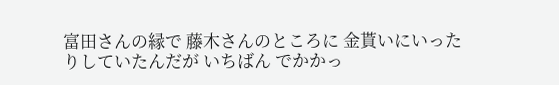富田さんの縁で 藤木さんのところに 金貰いにいったりしていたんだが いちばん でかかっ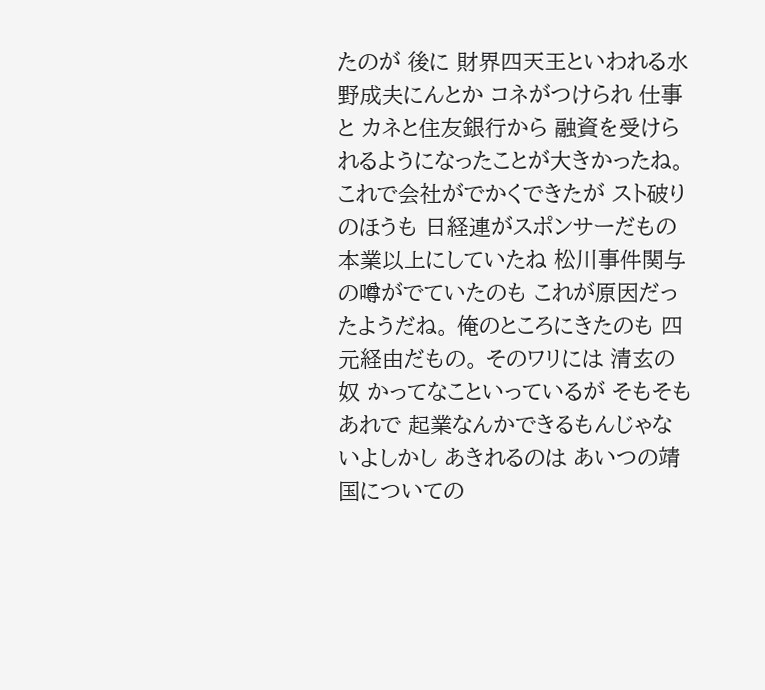たのが 後に 財界四天王といわれる水野成夫にんとか コネがつけられ 仕事と カネと住友銀行から 融資を受けられるようになったことが大きかったね。 これで会社がでかくできたが スト破りのほうも 日経連がスポンサーだもの 本業以上にしていたね 松川事件関与の噂がでていたのも これが原因だったようだね。 俺のところにきたのも 四元経由だもの。 そのワリには 清玄の奴 かってなこといっているが そもそも あれで 起業なんかできるもんじゃないよしかし あきれるのは あいつの靖国についての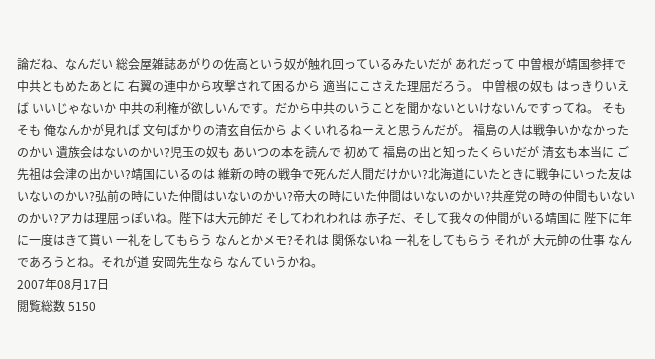論だね、なんだい 総会屋雑誌あがりの佐高という奴が触れ回っているみたいだが あれだって 中曽根が靖国参拝で 中共ともめたあとに 右翼の連中から攻撃されて困るから 適当にこさえた理屈だろう。 中曽根の奴も はっきりいえば いいじゃないか 中共の利権が欲しいんです。だから中共のいうことを聞かないといけないんですってね。 そもそも 俺なんかが見れば 文句ばかりの清玄自伝から よくいれるねーえと思うんだが。 福島の人は戦争いかなかったのかい 遺族会はないのかい?児玉の奴も あいつの本を読んで 初めて 福島の出と知ったくらいだが 清玄も本当に ご先祖は会津の出かい?靖国にいるのは 維新の時の戦争で死んだ人間だけかい?北海道にいたときに戦争にいった友はいないのかい?弘前の時にいた仲間はいないのかい?帝大の時にいた仲間はいないのかい?共産党の時の仲間もいないのかい?アカは理屈っぽいね。陛下は大元帥だ そしてわれわれは 赤子だ、そして我々の仲間がいる靖国に 陛下に年に一度はきて貰い 一礼をしてもらう なんとかメモ?それは 関係ないね 一礼をしてもらう それが 大元帥の仕事 なんであろうとね。それが道 安岡先生なら なんていうかね。
2007年08月17日
閲覧総数 5150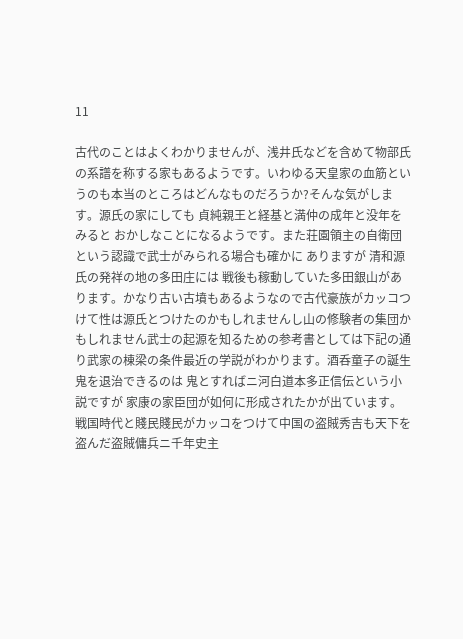11

古代のことはよくわかりませんが、浅井氏などを含めて物部氏の系譜を称する家もあるようです。いわゆる天皇家の血筋というのも本当のところはどんなものだろうか?そんな気がします。源氏の家にしても 貞純親王と経基と満仲の成年と没年をみると おかしなことになるようです。また荘園領主の自衛団という認識で武士がみられる場合も確かに ありますが 清和源氏の発祥の地の多田庄には 戦後も稼動していた多田銀山があります。かなり古い古墳もあるようなので古代豪族がカッコつけて性は源氏とつけたのかもしれませんし山の修験者の集団かもしれません武士の起源を知るための参考書としては下記の通り武家の棟梁の条件最近の学説がわかります。酒呑童子の誕生鬼を退治できるのは 鬼とすればニ河白道本多正信伝という小説ですが 家康の家臣団が如何に形成されたかが出ています。戦国時代と賤民賤民がカッコをつけて中国の盗賊秀吉も天下を盗んだ盗賊傭兵ニ千年史主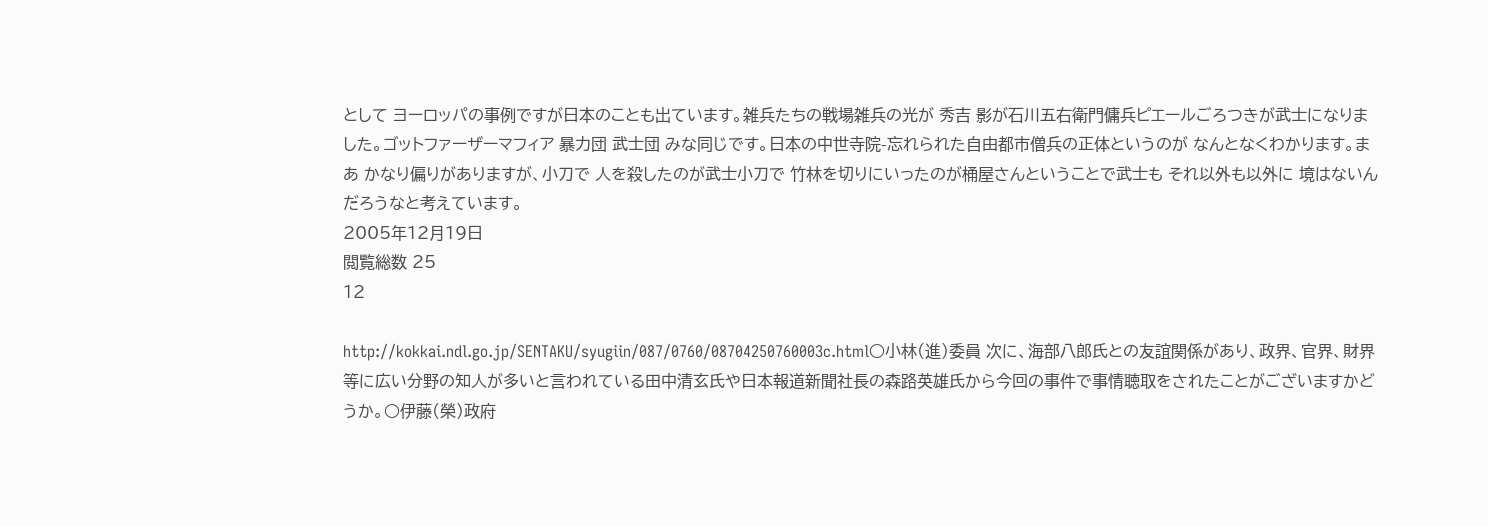として ヨーロッパの事例ですが日本のことも出ています。雑兵たちの戦場雑兵の光が 秀吉 影が石川五右衛門傭兵ピエールごろつきが武士になりました。ゴットファーザーマフィア 暴力団 武士団 みな同じです。日本の中世寺院-忘れられた自由都市僧兵の正体というのが なんとなくわかります。まあ かなり偏りがありますが、小刀で 人を殺したのが武士小刀で 竹林を切りにいったのが桶屋さんということで武士も それ以外も以外に 境はないんだろうなと考えています。
2005年12月19日
閲覧総数 25
12

http://kokkai.ndl.go.jp/SENTAKU/syugiin/087/0760/08704250760003c.html○小林(進)委員 次に、海部八郎氏との友誼関係があり、政界、官界、財界等に広い分野の知人が多いと言われている田中清玄氏や日本報道新聞社長の森路英雄氏から今回の事件で事情聴取をされたことがございますかどうか。○伊藤(榮)政府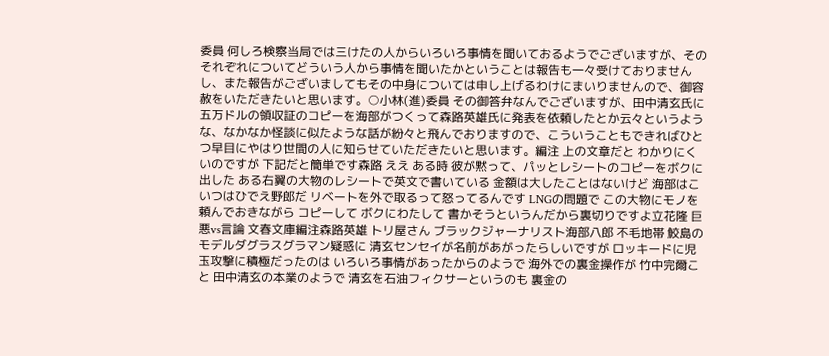委員 何しろ検察当局では三けたの人からいろいろ事情を聞いておるようでございますが、そのそれぞれについてどういう人から事情を聞いたかということは報告も一々受けておりませんし、また報告がございましてもその中身については申し上げるわけにまいりませんので、御容赦をいただきたいと思います。○小林(進)委員 その御答弁なんでございますが、田中清玄氏に五万ドルの領収証のコピーを海部がつくって森路英雄氏に発表を依頼したとか云々というような、なかなか怪談に似たような話が紛々と飛んでおりますので、こういうこともできればひとつ早目にやはり世間の人に知らせていただきたいと思います。編注 上の文章だと わかりにくいのですが 下記だと簡単です森路 ええ ある時 彼が黙って、パッとレシートのコピーをボクに出した ある右翼の大物のレシートで英文で書いている 金額は大したことはないけど 海部はこいつはひでえ野郎だ リベートを外で取るって怒ってるんです LNGの問題で この大物にモノを頼んでおきながら コピーして ボクにわたして 書かそうというんだから裏切りですよ立花隆 巨悪vs言論 文春文庫編注森路英雄 トリ屋さん ブラックジャーナリスト海部八郎 不毛地帯 鮫島のモデルダグラスグラマン疑惑に 清玄センセイが名前があがったらしいですが ロッキードに児玉攻撃に積極だったのは いろいろ事情があったからのようで 海外での裏金操作が 竹中完爾こと 田中清玄の本業のようで 清玄を石油フィクサーというのも 裏金の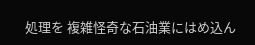処理を 複雑怪奇な石油業にはめ込ん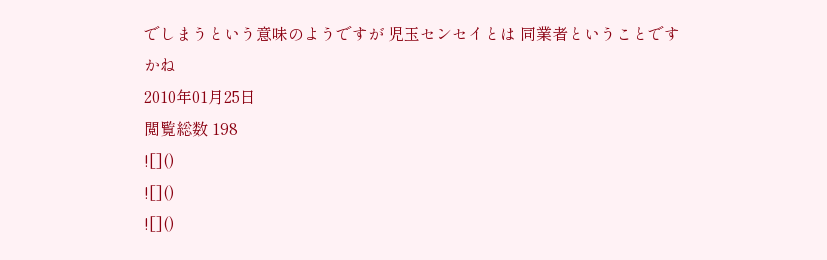でしまうという意味のようですが 児玉センセイとは 同業者ということですかね
2010年01月25日
閲覧総数 198
![]()
![]()
![]()